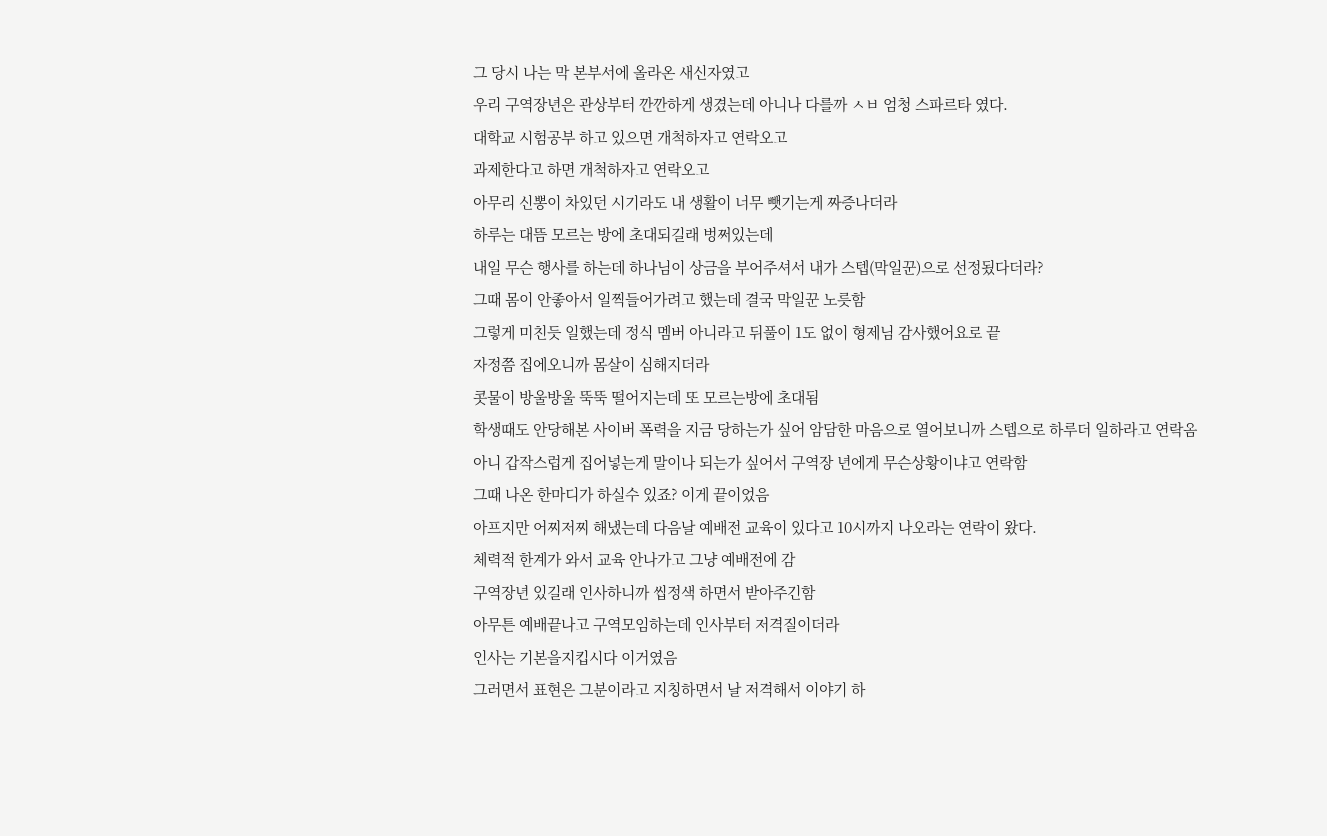그 당시 나는 막 본부서에 올라온 새신자였고
우리 구역장년은 관상부터 깐깐하게 생겼는데 아니나 다를까 ㅅㅂ 엄청 스파르타 였다.
대학교 시험공부 하고 있으면 개척하자고 연락오고
과제한다고 하면 개척하자고 연락오고
아무리 신뽕이 차있던 시기라도 내 생활이 너무 뺏기는게 짜증나더라
하루는 대뜸 모르는 방에 초대되길래 벙쩌있는데
내일 무슨 행사를 하는데 하나님이 상금을 부어주셔서 내가 스텝(막일꾼)으로 선정됬다더라?
그때 몸이 안좋아서 일찍들어가려고 했는데 결국 막일꾼 노릇함
그렇게 미친듯 일했는데 정식 멤버 아니라고 뒤풀이 1도 없이 형제님 감사했어요로 끝
자정쯤 집에오니까 몸살이 심해지더라
콧물이 방울방울 뚝뚝 떨어지는데 또 모르는방에 초대됨
학생때도 안당해본 사이버 폭력을 지금 당하는가 싶어 암담한 마음으로 열어보니까 스텝으로 하루더 일하라고 연락옴
아니 갑작스럽게 집어넣는게 말이나 되는가 싶어서 구역장 년에게 무슨상황이냐고 연락함
그때 나온 한마디가 하실수 있죠? 이게 끝이었음
아프지만 어찌저찌 해냈는데 다음날 예배전 교육이 있다고 10시까지 나오라는 연락이 왔다.
체력적 한계가 와서 교육 안나가고 그냥 예배전에 감
구역장년 있길래 인사하니까 씹정색 하면서 받아주긴함
아무튼 예배끝나고 구역모임하는데 인사부터 저격질이더라
인사는 기본을지킵시다 이거였음
그러면서 표현은 그분이라고 지칭하면서 날 저격해서 이야기 하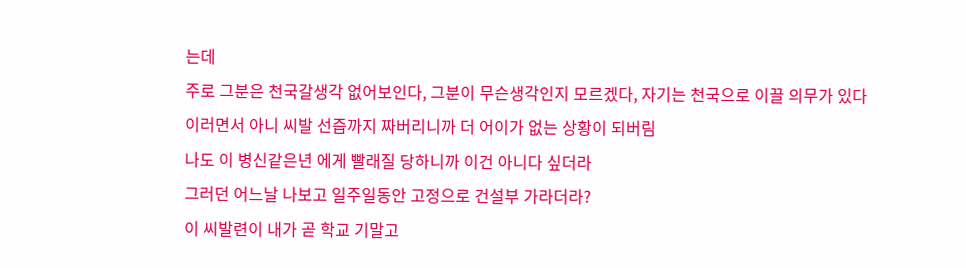는데
주로 그분은 천국갈생각 없어보인다, 그분이 무슨생각인지 모르겠다, 자기는 천국으로 이끌 의무가 있다
이러면서 아니 씨발 선즙까지 짜버리니까 더 어이가 없는 상황이 되버림
나도 이 병신같은년 에게 빨래질 당하니까 이건 아니다 싶더라
그러던 어느날 나보고 일주일동안 고정으로 건설부 가라더라?
이 씨발련이 내가 곧 학교 기말고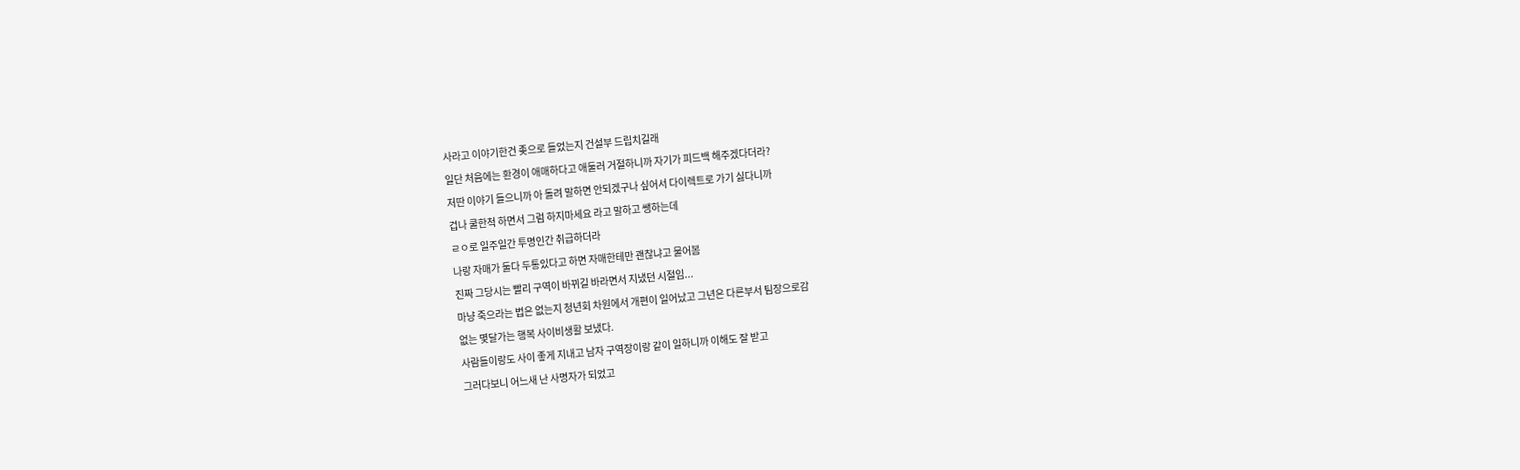사라고 이야기한건 좆으로 들었는지 건설부 드립치길래
일단 처음에는 환경이 애매하다고 애둘러 거절하니까 자기가 피드백 해주겠다더라?
저딴 이야기 들으니까 아 돌려 말하면 안되겠구나 싶어서 다이렉트로 가기 싫다니까
겁나 쿨한척 하면서 그럼 하지마세요 라고 말하고 쌩하는데
ㄹㅇ로 일주일간 투명인간 취급하더라
나랑 자매가 둘다 두통있다고 하면 자매한테만 괜찮냐고 물어봄
진짜 그당시는 빨리 구역이 바뀌길 바라면서 지냈던 시절임...
마냥 죽으라는 법은 없는지 청년회 차원에서 개편이 일어났고 그년은 다른부서 팀장으로감
없는 몇달가는 행복 사이비생활 보냈다.
사람들이랑도 사이 좋게 지내고 남자 구역장이랑 같이 일하니까 이해도 잘 받고
그러다보니 어느새 난 사명자가 되었고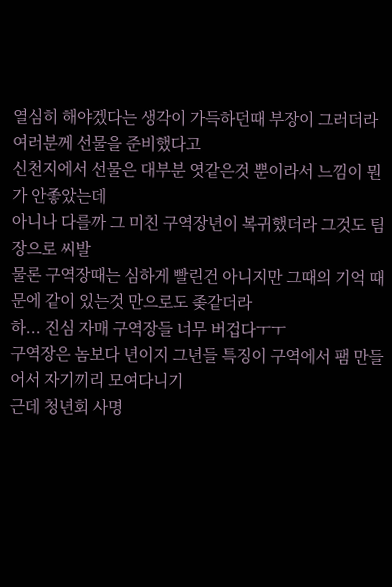열심히 해야겠다는 생각이 가득하던때 부장이 그러더라 여러분께 선물을 준비했다고
신천지에서 선물은 대부분 엿같은것 뿐이라서 느낌이 뭔가 안좋았는데
아니나 다를까 그 미친 구역장년이 복귀했더라 그것도 팀장으로 씨발
물론 구역장때는 심하게 빨린건 아니지만 그때의 기억 때문에 같이 있는것 만으로도 좆같더라
하... 진심 자매 구역장들 너무 버겁다ㅜㅜ
구역장은 놈보다 년이지 그년들 특징이 구역에서 팸 만들어서 자기끼리 모여다니기
근데 청년회 사명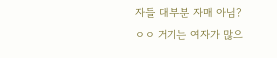자들 대부분 자매 아님?
ㅇㅇ 거기는 여자가 많으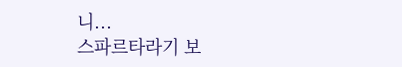니...
스파르타라기 보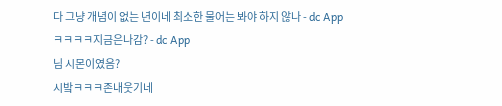다 그냥 개념이 없는 년이네 최소한 물어는 봐야 하지 않나 - dc App
ㅋㅋㅋㅋ지금은나감? - dc App
님 시몬이였음?
시밬ㅋㅋㅋ존내웃기네